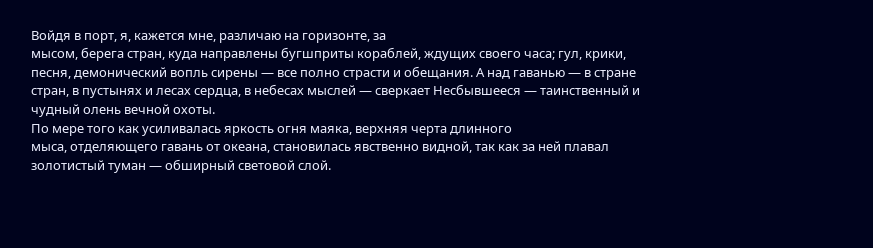Войдя в порт, я, кажется мне, различаю на горизонте, за
мысом, берега стран, куда направлены бугшприты кораблей, ждущих своего часа; гул, крики, песня, демонический вопль сирены — все полно страсти и обещания. А над гаванью — в стране стран, в пустынях и лесах сердца, в небесах мыслей — сверкает Несбывшееся — таинственный и чудный олень вечной охоты.
По мере того как усиливалась яркость огня маяка, верхняя черта длинного
мыса, отделяющего гавань от океана, становилась явственно видной, так как за ней плавал золотистый туман — обширный световой слой.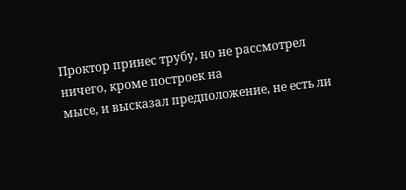Проктор принес трубу, но не рассмотрел ничего, кроме построек на
мысе, и высказал предположение, не есть ли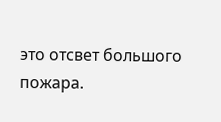это отсвет большого пожара.